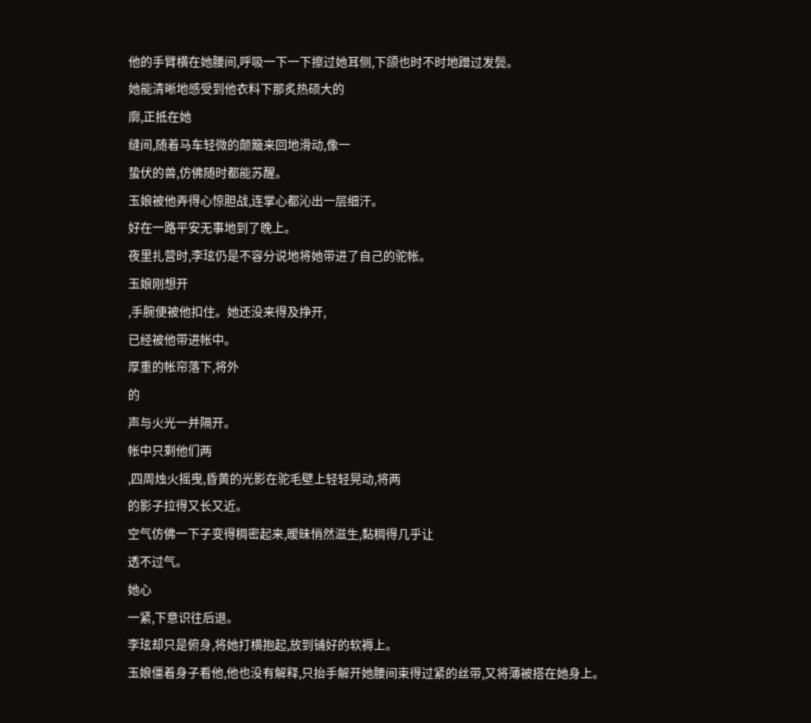他的手臂横在她腰间,呼吸一下一下擦过她耳侧,下颌也时不时地蹭过发鬓。
她能清晰地感受到他衣料下那炙热硕大的
廓,正抵在她
缝间,随着马车轻微的颠簸来回地滑动,像一
蛰伏的兽,仿佛随时都能苏醒。
玉娘被他弄得心惊胆战,连掌心都沁出一层细汗。
好在一路平安无事地到了晚上。
夜里扎营时,李玹仍是不容分说地将她带进了自己的驼帐。
玉娘刚想开
,手腕便被他扣住。她还没来得及挣开,
已经被他带进帐中。
厚重的帐帘落下,将外
的
声与火光一并隔开。
帐中只剩他们两
,四周烛火摇曳,昏黄的光影在驼毛壁上轻轻晃动,将两
的影子拉得又长又近。
空气仿佛一下子变得稠密起来,暧昧悄然滋生,黏稠得几乎让
透不过气。
她心
一紧,下意识往后退。
李玹却只是俯身,将她打横抱起,放到铺好的软褥上。
玉娘僵着身子看他,他也没有解释,只抬手解开她腰间束得过紧的丝带,又将薄被搭在她身上。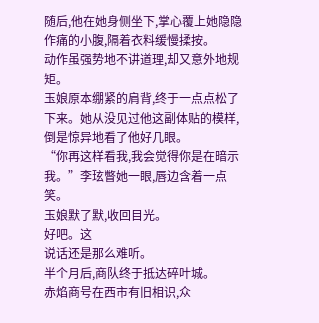随后,他在她身侧坐下,掌心覆上她隐隐作痛的小腹,隔着衣料缓慢揉按。
动作虽强势地不讲道理,却又意外地规矩。
玉娘原本绷紧的肩背,终于一点点松了下来。她从没见过他这副体贴的模样,倒是惊异地看了他好几眼。
“你再这样看我,我会觉得你是在暗示我。”李玹瞥她一眼,唇边含着一点笑。
玉娘默了默,收回目光。
好吧。这
说话还是那么难听。
半个月后,商队终于抵达碎叶城。
赤焰商号在西市有旧相识,众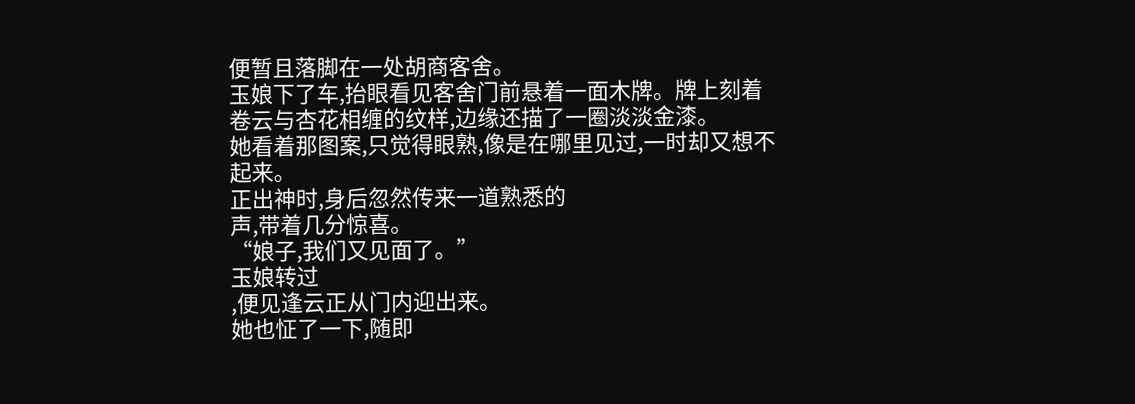便暂且落脚在一处胡商客舍。
玉娘下了车,抬眼看见客舍门前悬着一面木牌。牌上刻着卷云与杏花相缠的纹样,边缘还描了一圈淡淡金漆。
她看着那图案,只觉得眼熟,像是在哪里见过,一时却又想不起来。
正出神时,身后忽然传来一道熟悉的
声,带着几分惊喜。
“娘子,我们又见面了。”
玉娘转过
,便见逢云正从门内迎出来。
她也怔了一下,随即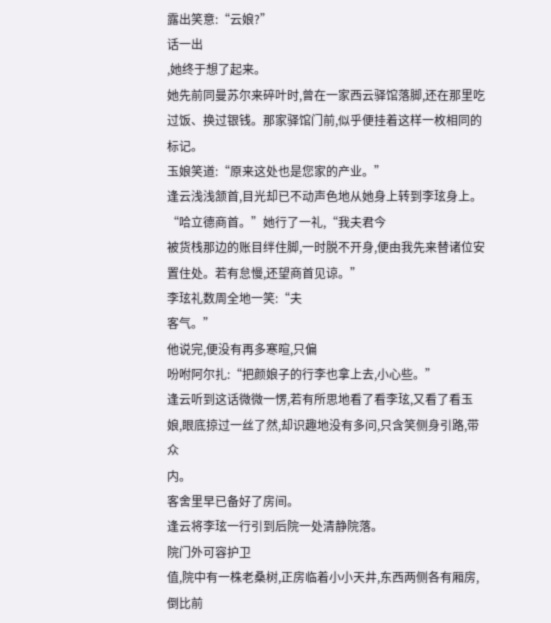露出笑意:“云娘?”
话一出
,她终于想了起来。
她先前同曼苏尔来碎叶时,曾在一家西云驿馆落脚,还在那里吃过饭、换过银钱。那家驿馆门前,似乎便挂着这样一枚相同的标记。
玉娘笑道:“原来这处也是您家的产业。”
逢云浅浅颔首,目光却已不动声色地从她身上转到李玹身上。
“哈立德商首。”她行了一礼,“我夫君今
被货栈那边的账目绊住脚,一时脱不开身,便由我先来替诸位安置住处。若有怠慢,还望商首见谅。”
李玹礼数周全地一笑:“夫
客气。”
他说完,便没有再多寒暄,只偏
吩咐阿尔扎:“把颜娘子的行李也拿上去,小心些。”
逢云听到这话微微一愣,若有所思地看了看李玹,又看了看玉娘,眼底掠过一丝了然,却识趣地没有多问,只含笑侧身引路,带众
内。
客舍里早已备好了房间。
逢云将李玹一行引到后院一处清静院落。
院门外可容护卫
值,院中有一株老桑树,正房临着小小天井,东西两侧各有厢房,倒比前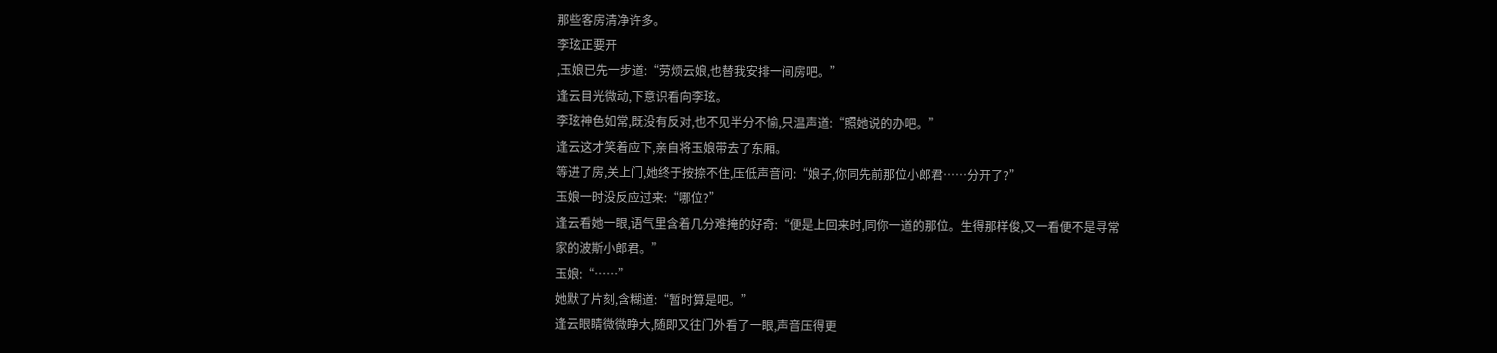那些客房清净许多。
李玹正要开
,玉娘已先一步道:“劳烦云娘,也替我安排一间房吧。”
逢云目光微动,下意识看向李玹。
李玹神色如常,既没有反对,也不见半分不愉,只温声道:“照她说的办吧。”
逢云这才笑着应下,亲自将玉娘带去了东厢。
等进了房,关上门,她终于按捺不住,压低声音问:“娘子,你同先前那位小郎君……分开了?”
玉娘一时没反应过来:“哪位?”
逢云看她一眼,语气里含着几分难掩的好奇:“便是上回来时,同你一道的那位。生得那样俊,又一看便不是寻常
家的波斯小郎君。”
玉娘:“……”
她默了片刻,含糊道:“暂时算是吧。”
逢云眼睛微微睁大,随即又往门外看了一眼,声音压得更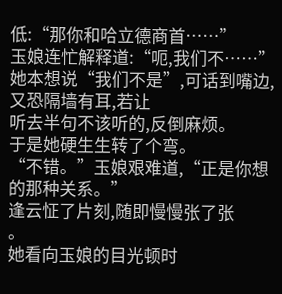低:“那你和哈立德商首……”
玉娘连忙解释道:“呃,我们不……”
她本想说“我们不是”,可话到嘴边,又恐隔墙有耳,若让
听去半句不该听的,反倒麻烦。
于是她硬生生转了个弯。
“不错。”玉娘艰难道,“正是你想的那种关系。”
逢云怔了片刻,随即慢慢张了张
。
她看向玉娘的目光顿时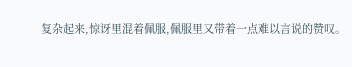复杂起来,惊讶里混着佩服,佩服里又带着一点难以言说的赞叹。